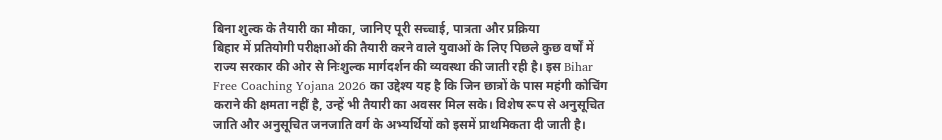बिना शुल्क के तैयारी का मौका, जानिए पूरी सच्चाई, पात्रता और प्रक्रिया
बिहार में प्रतियोगी परीक्षाओं की तैयारी करने वाले युवाओं के लिए पिछले कुछ वर्षों में राज्य सरकार की ओर से निःशुल्क मार्गदर्शन की व्यवस्था की जाती रही है। इस Bihar Free Coaching Yojana 2026 का उद्देश्य यह है कि जिन छात्रों के पास महंगी कोचिंग कराने की क्षमता नहीं है, उन्हें भी तैयारी का अवसर मिल सके। विशेष रूप से अनुसूचित जाति और अनुसूचित जनजाति वर्ग के अभ्यर्थियों को इसमें प्राथमिकता दी जाती है।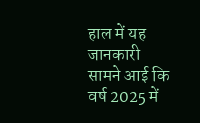हाल में यह जानकारी सामने आई कि वर्ष 2025 में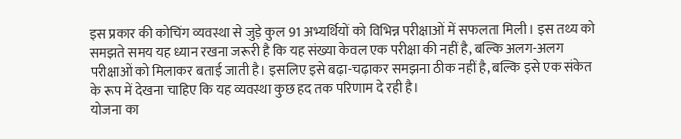इस प्रकार की कोचिंग व्यवस्था से जुड़े कुल 91 अभ्यर्थियों को विभिन्न परीक्षाओं में सफलता मिली। इस तथ्य को समझते समय यह ध्यान रखना जरूरी है कि यह संख्या केवल एक परीक्षा की नहीं है, बल्कि अलग-अलग परीक्षाओं को मिलाकर बताई जाती है। इसलिए इसे बढ़ा-चढ़ाकर समझना ठीक नहीं है, बल्कि इसे एक संकेत के रूप में देखना चाहिए कि यह व्यवस्था कुछ हद तक परिणाम दे रही है।
योजना का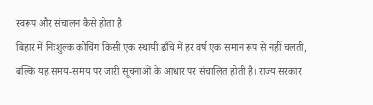स्वरूप और संचालन कैसे होता है
बिहार में निःशुल्क कोचिंग किसी एक स्थायी ढाँचे में हर वर्ष एक समान रूप से नहीं चलती, बल्कि यह समय-समय पर जारी सूचनाओं के आधार पर संचालित होती है। राज्य सरकार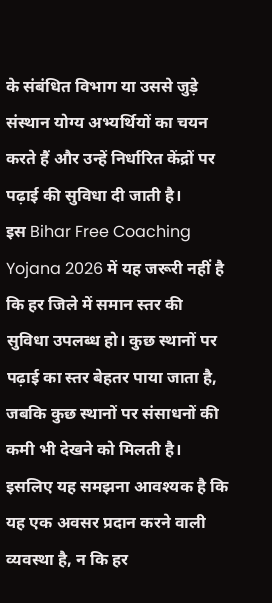के संबंधित विभाग या उससे जुड़े संस्थान योग्य अभ्यर्थियों का चयन करते हैं और उन्हें निर्धारित केंद्रों पर पढ़ाई की सुविधा दी जाती है।
इस Bihar Free Coaching Yojana 2026 में यह जरूरी नहीं है कि हर जिले में समान स्तर की सुविधा उपलब्ध हो। कुछ स्थानों पर पढ़ाई का स्तर बेहतर पाया जाता है, जबकि कुछ स्थानों पर संसाधनों की कमी भी देखने को मिलती है। इसलिए यह समझना आवश्यक है कि यह एक अवसर प्रदान करने वाली व्यवस्था है, न कि हर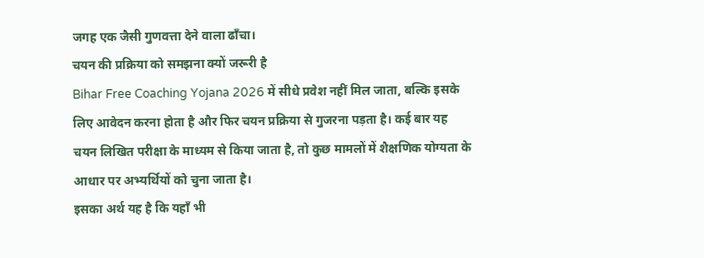जगह एक जैसी गुणवत्ता देने वाला ढाँचा।
चयन की प्रक्रिया को समझना क्यों जरूरी है
Bihar Free Coaching Yojana 2026 में सीधे प्रवेश नहीं मिल जाता, बल्कि इसके लिए आवेदन करना होता है और फिर चयन प्रक्रिया से गुजरना पड़ता है। कई बार यह चयन लिखित परीक्षा के माध्यम से किया जाता है, तो कुछ मामलों में शैक्षणिक योग्यता के आधार पर अभ्यर्थियों को चुना जाता है।
इसका अर्थ यह है कि यहाँ भी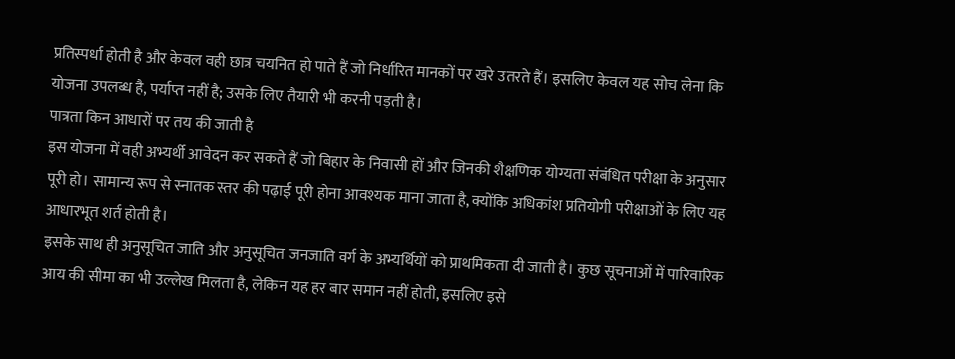प्रतिस्पर्धा होती है और केवल वही छात्र चयनित हो पाते हैं जो निर्धारित मानकों पर खरे उतरते हैं। इसलिए केवल यह सोच लेना कि योजना उपलब्ध है, पर्याप्त नहीं है; उसके लिए तैयारी भी करनी पड़ती है।
पात्रता किन आधारों पर तय की जाती है
इस योजना में वही अभ्यर्थी आवेदन कर सकते हैं जो बिहार के निवासी हों और जिनकी शैक्षणिक योग्यता संबंधित परीक्षा के अनुसार पूरी हो। सामान्य रूप से स्नातक स्तर की पढ़ाई पूरी होना आवश्यक माना जाता है, क्योंकि अधिकांश प्रतियोगी परीक्षाओं के लिए यह आधारभूत शर्त होती है।
इसके साथ ही अनुसूचित जाति और अनुसूचित जनजाति वर्ग के अभ्यर्थियों को प्राथमिकता दी जाती है। कुछ सूचनाओं में पारिवारिक आय की सीमा का भी उल्लेख मिलता है, लेकिन यह हर बार समान नहीं होती, इसलिए इसे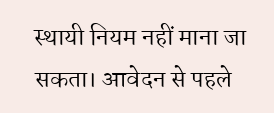स्थायी नियम नहीं माना जा सकता। आवेदन से पहले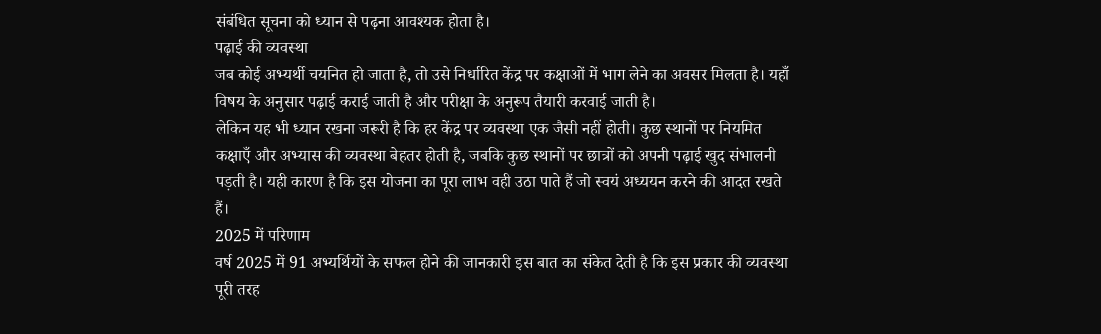संबंधित सूचना को ध्यान से पढ़ना आवश्यक होता है।
पढ़ाई की व्यवस्था
जब कोई अभ्यर्थी चयनित हो जाता है, तो उसे निर्धारित केंद्र पर कक्षाओं में भाग लेने का अवसर मिलता है। यहाँ विषय के अनुसार पढ़ाई कराई जाती है और परीक्षा के अनुरूप तैयारी करवाई जाती है।
लेकिन यह भी ध्यान रखना जरूरी है कि हर केंद्र पर व्यवस्था एक जैसी नहीं होती। कुछ स्थानों पर नियमित कक्षाएँ और अभ्यास की व्यवस्था बेहतर होती है, जबकि कुछ स्थानों पर छात्रों को अपनी पढ़ाई खुद संभालनी पड़ती है। यही कारण है कि इस योजना का पूरा लाभ वही उठा पाते हैं जो स्वयं अध्ययन करने की आदत रखते हैं।
2025 में परिणाम
वर्ष 2025 में 91 अभ्यर्थियों के सफल होने की जानकारी इस बात का संकेत देती है कि इस प्रकार की व्यवस्था पूरी तरह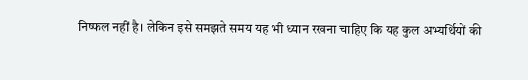निष्फल नहीं है। लेकिन इसे समझते समय यह भी ध्यान रखना चाहिए कि यह कुल अभ्यर्थियों की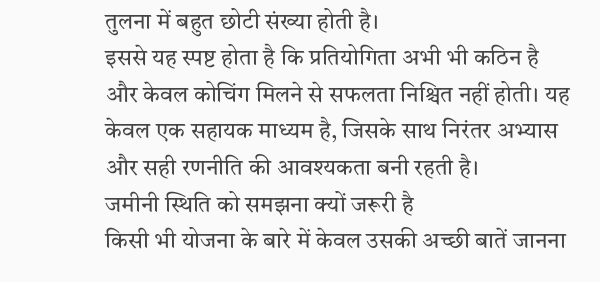तुलना में बहुत छोटी संख्या होती है।
इससे यह स्पष्ट होता है कि प्रतियोगिता अभी भी कठिन है और केवल कोचिंग मिलने से सफलता निश्चित नहीं होती। यह केवल एक सहायक माध्यम है, जिसके साथ निरंतर अभ्यास और सही रणनीति की आवश्यकता बनी रहती है।
जमीनी स्थिति को समझना क्यों जरूरी है
किसी भी योजना के बारे में केवल उसकी अच्छी बातें जानना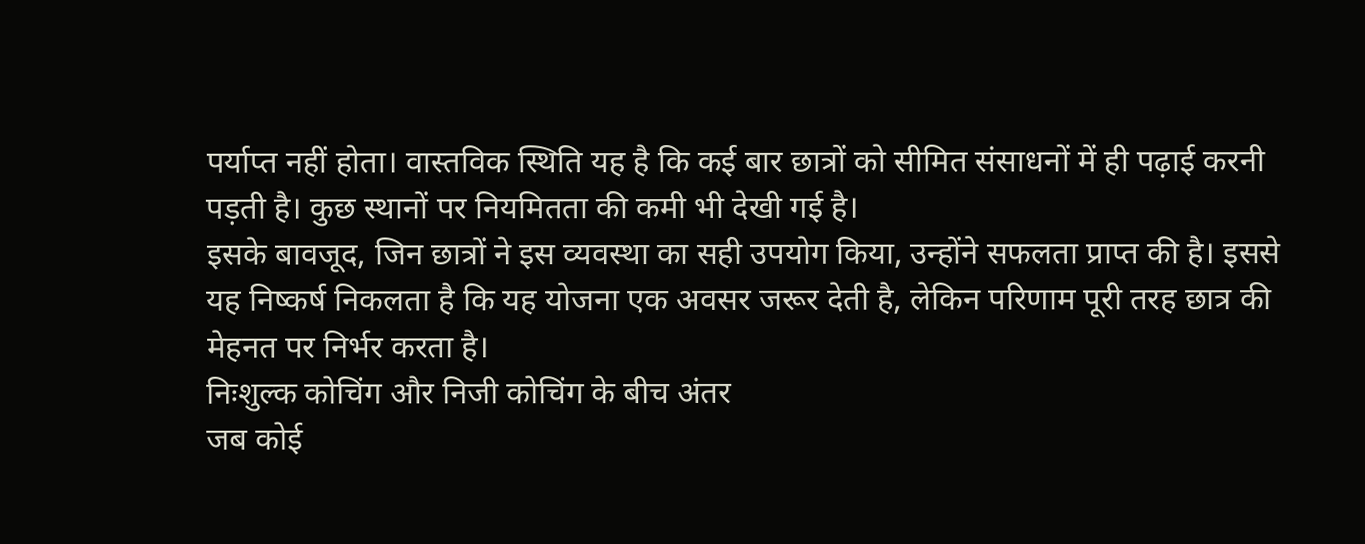पर्याप्त नहीं होता। वास्तविक स्थिति यह है कि कई बार छात्रों को सीमित संसाधनों में ही पढ़ाई करनी पड़ती है। कुछ स्थानों पर नियमितता की कमी भी देखी गई है।
इसके बावजूद, जिन छात्रों ने इस व्यवस्था का सही उपयोग किया, उन्होंने सफलता प्राप्त की है। इससे यह निष्कर्ष निकलता है कि यह योजना एक अवसर जरूर देती है, लेकिन परिणाम पूरी तरह छात्र की मेहनत पर निर्भर करता है।
निःशुल्क कोचिंग और निजी कोचिंग के बीच अंतर
जब कोई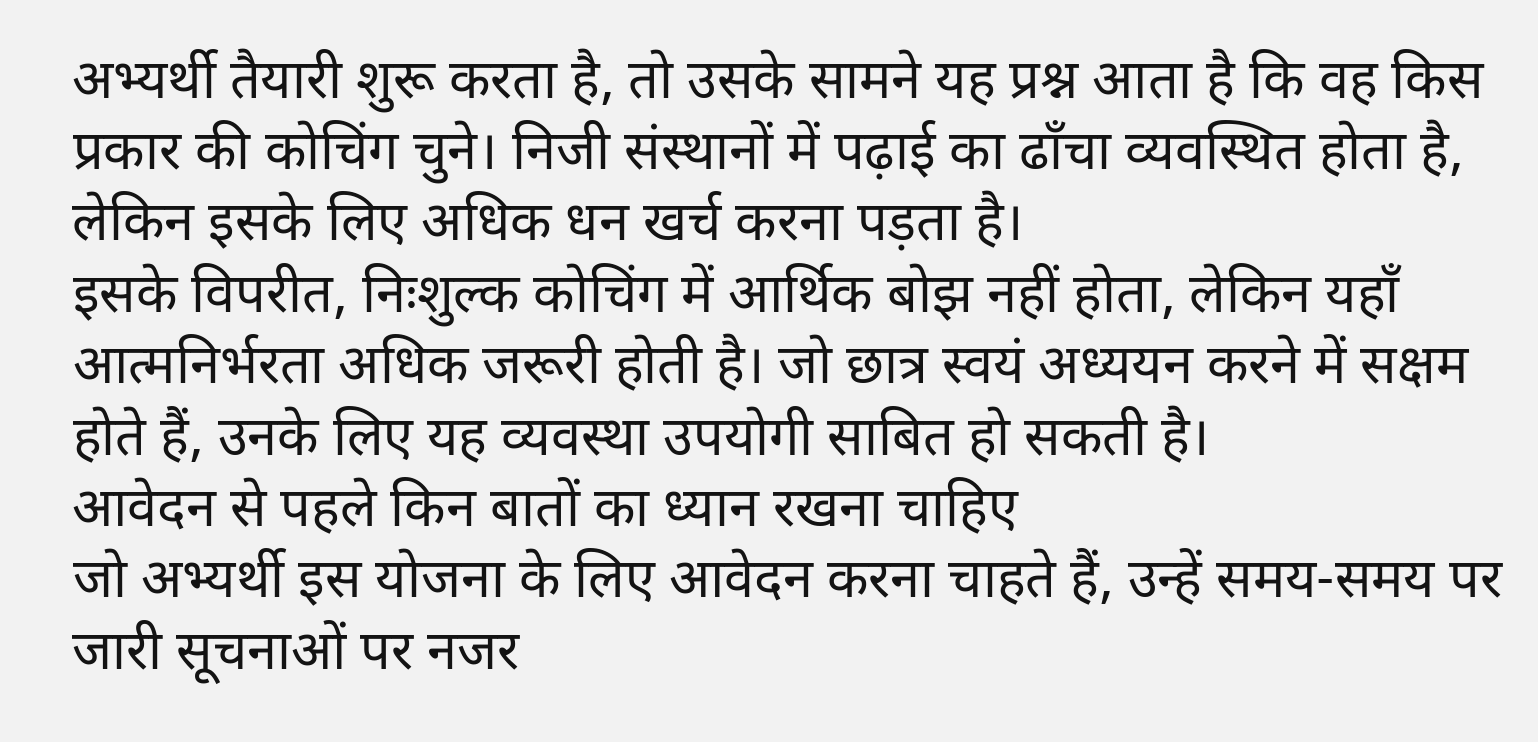अभ्यर्थी तैयारी शुरू करता है, तो उसके सामने यह प्रश्न आता है कि वह किस प्रकार की कोचिंग चुने। निजी संस्थानों में पढ़ाई का ढाँचा व्यवस्थित होता है, लेकिन इसके लिए अधिक धन खर्च करना पड़ता है।
इसके विपरीत, निःशुल्क कोचिंग में आर्थिक बोझ नहीं होता, लेकिन यहाँ आत्मनिर्भरता अधिक जरूरी होती है। जो छात्र स्वयं अध्ययन करने में सक्षम होते हैं, उनके लिए यह व्यवस्था उपयोगी साबित हो सकती है।
आवेदन से पहले किन बातों का ध्यान रखना चाहिए
जो अभ्यर्थी इस योजना के लिए आवेदन करना चाहते हैं, उन्हें समय-समय पर जारी सूचनाओं पर नजर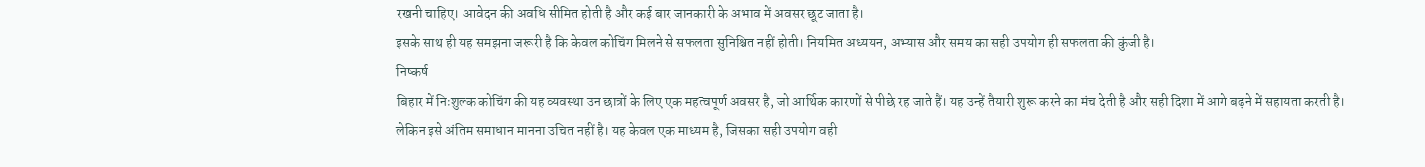रखनी चाहिए। आवेदन की अवधि सीमित होती है और कई बार जानकारी के अभाव में अवसर छूट जाता है।
इसके साथ ही यह समझना जरूरी है कि केवल कोचिंग मिलने से सफलता सुनिश्चित नहीं होती। नियमित अध्ययन, अभ्यास और समय का सही उपयोग ही सफलता की कुंजी है।
निष्कर्ष
बिहार में निःशुल्क कोचिंग की यह व्यवस्था उन छात्रों के लिए एक महत्वपूर्ण अवसर है, जो आर्थिक कारणों से पीछे रह जाते हैं। यह उन्हें तैयारी शुरू करने का मंच देती है और सही दिशा में आगे बढ़ने में सहायता करती है।
लेकिन इसे अंतिम समाधान मानना उचित नहीं है। यह केवल एक माध्यम है, जिसका सही उपयोग वही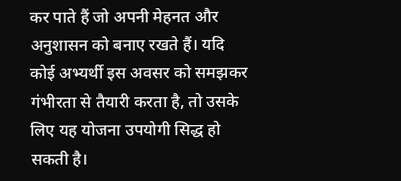कर पाते हैं जो अपनी मेहनत और अनुशासन को बनाए रखते हैं। यदि कोई अभ्यर्थी इस अवसर को समझकर गंभीरता से तैयारी करता है, तो उसके लिए यह योजना उपयोगी सिद्ध हो सकती है।